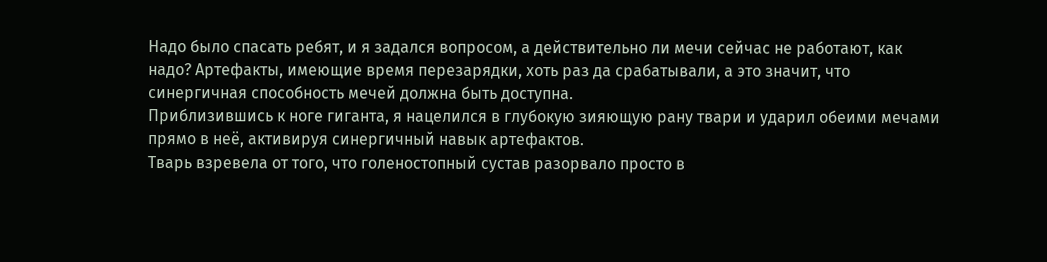Надо было спасать ребят, и я задался вопросом, а действительно ли мечи сейчас не работают, как надо? Артефакты, имеющие время перезарядки, хоть раз да срабатывали, а это значит, что синергичная способность мечей должна быть доступна.
Приблизившись к ноге гиганта, я нацелился в глубокую зияющую рану твари и ударил обеими мечами прямо в неё, активируя синергичный навык артефактов.
Тварь взревела от того, что голеностопный сустав разорвало просто в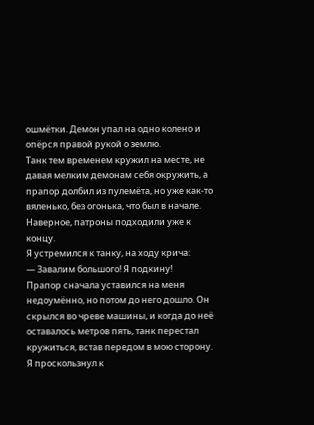ошмётки. Демон упал на одно колено и опёрся правой рукой о землю.
Танк тем временем кружил на месте, не давая мелким демонам себя окружить, а прапор долбил из пулемёта, но уже как-то вяленько, без огонька, что был в начале. Наверное, патроны подходили уже к концу.
Я устремился к танку, на ходу крича:
— Завалим большого! Я подкину!
Прапор сначала уставился на меня недоумённо, но потом до него дошло. Он скрылся во чреве машины, и когда до неё оставалось метров пять, танк перестал кружиться, встав передом в мою сторону.
Я проскользнул к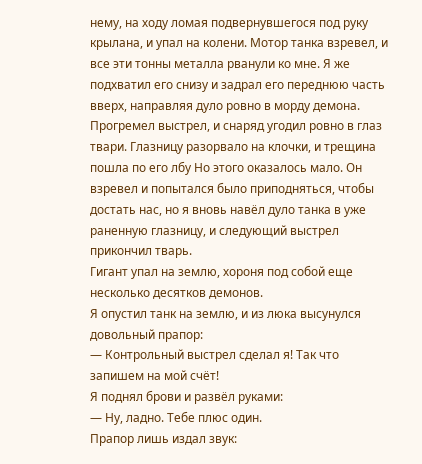нему, на ходу ломая подвернувшегося под руку крылана, и упал на колени. Мотор танка взревел, и все эти тонны металла рванули ко мне. Я же подхватил его снизу и задрал его переднюю часть вверх, направляя дуло ровно в морду демона.
Прогремел выстрел, и снаряд угодил ровно в глаз твари. Глазницу разорвало на клочки, и трещина пошла по его лбу Но этого оказалось мало. Он взревел и попытался было приподняться, чтобы достать нас, но я вновь навёл дуло танка в уже раненную глазницу, и следующий выстрел прикончил тварь.
Гигант упал на землю, хороня под собой еще несколько десятков демонов.
Я опустил танк на землю, и из люка высунулся довольный прапор:
— Контрольный выстрел сделал я! Так что запишем на мой счёт!
Я поднял брови и развёл руками:
— Ну, ладно. Тебе плюс один.
Прапор лишь издал звук: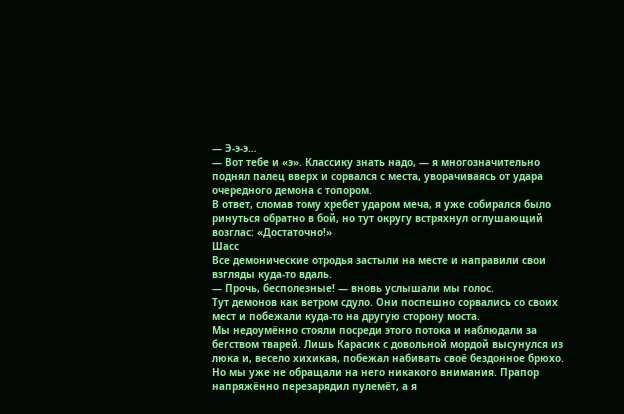— Э-э-э…
— Вот тебе и «э». Классику знать надо, — я многозначительно поднял палец вверх и сорвался с места, уворачиваясь от удара очередного демона с топором.
В ответ, сломав тому хребет ударом меча, я уже собирался было ринуться обратно в бой, но тут округу встряхнул оглушающий возглас: «Достаточно!»
Шасс
Все демонические отродья застыли на месте и направили свои взгляды куда-то вдаль.
— Прочь, бесполезные! — вновь услышали мы голос.
Тут демонов как ветром сдуло. Они поспешно сорвались со своих мест и побежали куда-то на другую сторону моста.
Мы недоумённо стояли посреди этого потока и наблюдали за бегством тварей. Лишь Карасик с довольной мордой высунулся из люка и, весело хихикая, побежал набивать своё бездонное брюхо.
Но мы уже не обращали на него никакого внимания. Прапор напряжённо перезарядил пулемёт, а я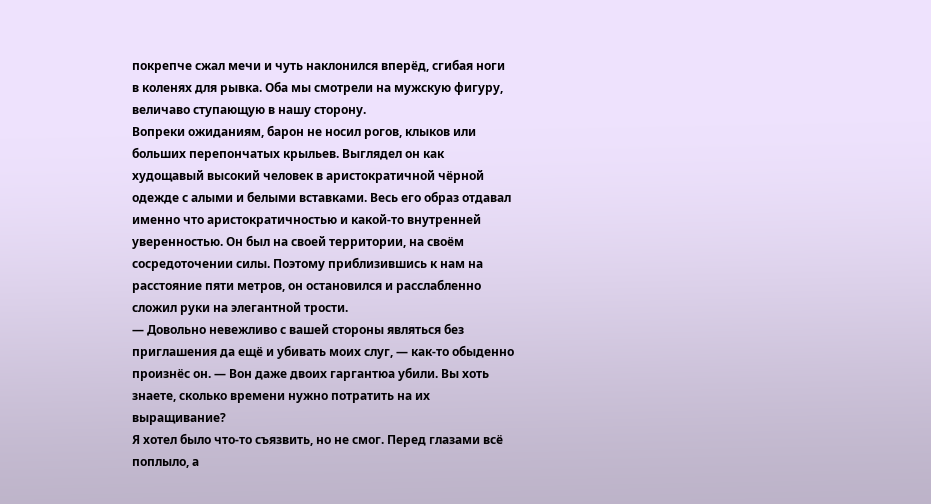покрепче сжал мечи и чуть наклонился вперёд, сгибая ноги в коленях для рывка. Оба мы смотрели на мужскую фигуру, величаво ступающую в нашу сторону.
Вопреки ожиданиям, барон не носил рогов, клыков или больших перепончатых крыльев. Выглядел он как худощавый высокий человек в аристократичной чёрной одежде с алыми и белыми вставками. Весь его образ отдавал именно что аристократичностью и какой-то внутренней уверенностью. Он был на своей территории, на своём сосредоточении силы. Поэтому приблизившись к нам на расстояние пяти метров, он остановился и расслабленно сложил руки на элегантной трости.
— Довольно невежливо с вашей стороны являться без приглашения да ещё и убивать моих слуг, — как-то обыденно произнёс он. — Вон даже двоих гаргантюа убили. Вы хоть знаете, сколько времени нужно потратить на их выращивание?
Я хотел было что-то съязвить, но не смог. Перед глазами всё поплыло, а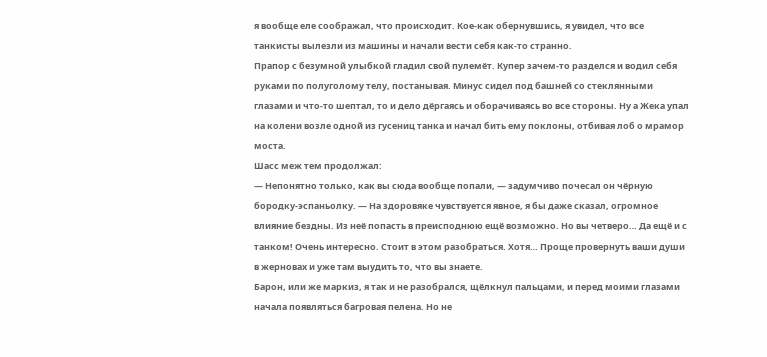я вообще еле соображал, что происходит. Кое-как обернувшись, я увидел, что все танкисты вылезли из машины и начали вести себя как-то странно.
Прапор с безумной улыбкой гладил свой пулемёт. Купер зачем-то разделся и водил себя руками по полуголому телу, постанывая. Минус сидел под башней со стеклянными глазами и что-то шептал, то и дело дёргаясь и оборачиваясь во все стороны. Ну а Жека упал на колени возле одной из гусениц танка и начал бить ему поклоны, отбивая лоб о мрамор моста.
Шасс меж тем продолжал:
— Непонятно только, как вы сюда вообще попали, — задумчиво почесал он чёрную бородку-эспаньолку. — На здоровяке чувствуется явное, я бы даже сказал, огромное влияние бездны. Из неё попасть в преисподнюю ещё возможно. Но вы четверо… Да ещё и с танком! Очень интересно. Стоит в этом разобраться. Хотя… Проще провернуть ваши души в жерновах и уже там выудить то, что вы знаете.
Барон, или же маркиз, я так и не разобрался, щёлкнул пальцами, и перед моими глазами начала появляться багровая пелена. Но не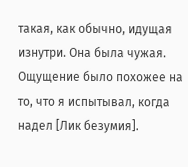такая, как обычно, идущая изнутри. Она была чужая. Ощущение было похожее на то, что я испытывал, когда надел [Лик безумия].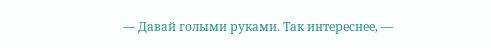— Давай голыми руками. Так интереснее, —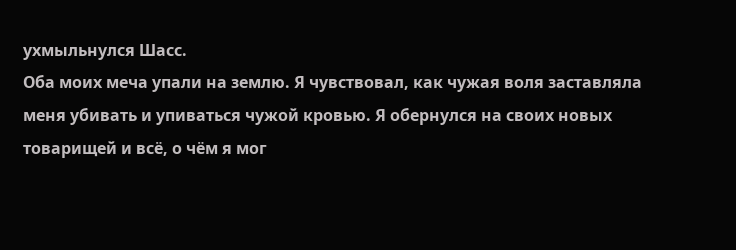ухмыльнулся Шасс.
Оба моих меча упали на землю. Я чувствовал, как чужая воля заставляла меня убивать и упиваться чужой кровью. Я обернулся на своих новых товарищей и всё, о чём я мог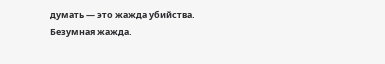думать — это жажда убийства. Безумная жажда.